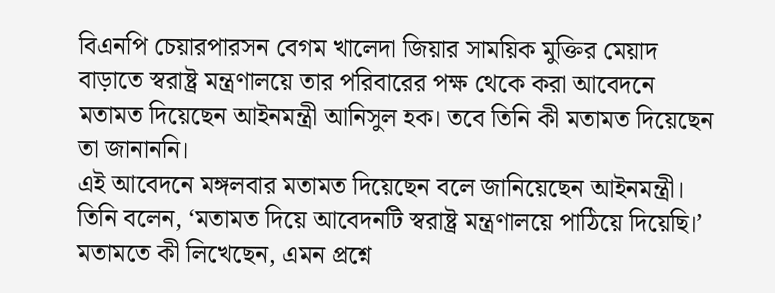বিএনপি চেয়ারপারসন বেগম খালেদা জিয়ার সাময়িক মুক্তির মেয়াদ বাড়াতে স্বরাষ্ট্র মন্ত্রণালয়ে তার পরিবারের পক্ষ থেকে করা আবেদনে মতামত দিয়েছেন আইনমন্ত্রী আনিসুল হক। তবে তিনি কী মতামত দিয়েছেন তা জানাননি।
এই আবেদনে মঙ্গলবার মতামত দিয়েছেন বলে জানিয়েছেন আইনমন্ত্রী। তিনি বলেন, ‘মতামত দিয়ে আবেদনটি স্বরাষ্ট্র মন্ত্রণালয়ে পাঠিয়ে দিয়েছি।’
মতামতে কী লিখেছেন, এমন প্রশ্নে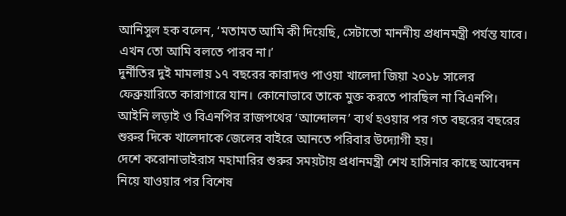আনিসুল হক বলেন, ‘মতামত আমি কী দিয়েছি, সেটাতো মাননীয় প্রধানমন্ত্রী পর্যন্ত যাবে। এখন তো আমি বলতে পারব না।’
দুর্নীতির দুই মামলায় ১৭ বছরের কারাদণ্ড পাওয়া খালেদা জিয়া ২০১৮ সালের ফেব্রুয়ারিতে কারাগারে যান। কোনোভাবে তাকে মুক্ত করতে পারছিল না বিএনপি।
আইনি লড়াই ও বিএনপির রাজপথের ‘আন্দোলন’ ব্যর্থ হওয়ার পর গত বছরের বছরের শুরুর দিকে খালেদাকে জেলের বাইরে আনতে পরিবার উদ্যোগী হয়।
দেশে করোনাভাইরাস মহামারির শুরুর সময়টায় প্রধানমন্ত্রী শেখ হাসিনার কাছে আবেদন নিয়ে যাওয়ার পর বিশেষ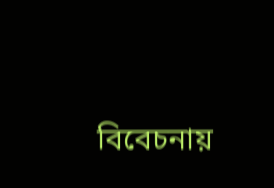বিবেচনায়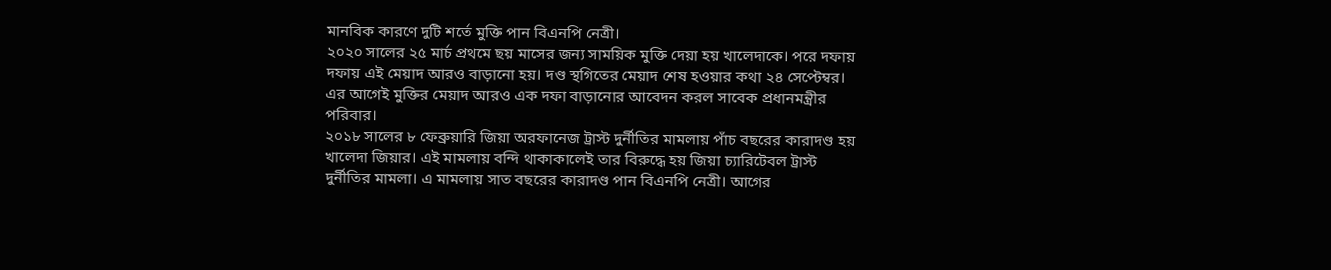মানবিক কারণে দুটি শর্তে মুক্তি পান বিএনপি নেত্রী।
২০২০ সালের ২৫ মার্চ প্রথমে ছয় মাসের জন্য সাময়িক মুক্তি দেয়া হয় খালেদাকে। পরে দফায় দফায় এই মেয়াদ আরও বাড়ানো হয়। দণ্ড স্থগিতের মেয়াদ শেষ হওয়ার কথা ২৪ সেপ্টেম্বর। এর আগেই মুক্তির মেয়াদ আরও এক দফা বাড়ানোর আবেদন করল সাবেক প্রধানমন্ত্রীর পরিবার।
২০১৮ সালের ৮ ফেব্রুয়ারি জিয়া অরফানেজ ট্রাস্ট দুর্নীতির মামলায় পাঁচ বছরের কারাদণ্ড হয় খালেদা জিয়ার। এই মামলায় বন্দি থাকাকালেই তার বিরুদ্ধে হয় জিয়া চ্যারিটেবল ট্রাস্ট দুর্নীতির মামলা। এ মামলায় সাত বছরের কারাদণ্ড পান বিএনপি নেত্রী। আগের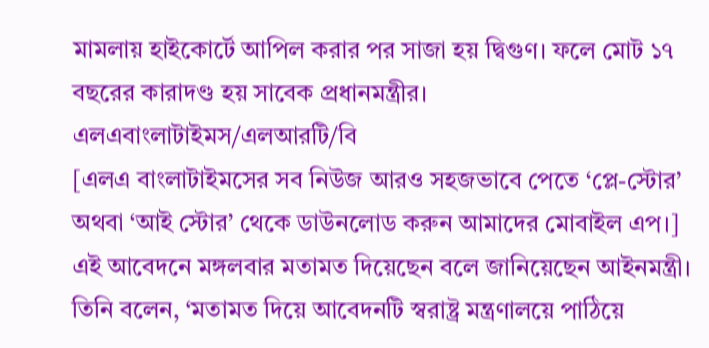মামলায় হাইকোর্টে আপিল করার পর সাজা হয় দ্বিগুণ। ফলে মোট ১৭ বছরের কারাদণ্ড হয় সাবেক প্রধানমন্ত্রীর। এলএবাংলাটাইমস/এলআরটি/বি
[এলএ বাংলাটাইমসের সব নিউজ আরও সহজভাবে পেতে ‘প্লে-স্টোর’ অথবা ‘আই স্টোর’ থেকে ডাউনলোড করুন আমাদের মোবাইল এপ।]
এই আবেদনে মঙ্গলবার মতামত দিয়েছেন বলে জানিয়েছেন আইনমন্ত্রী। তিনি বলেন, ‘মতামত দিয়ে আবেদনটি স্বরাষ্ট্র মন্ত্রণালয়ে পাঠিয়ে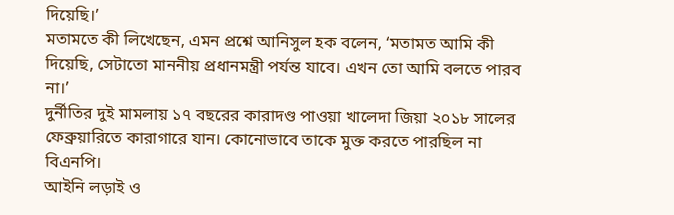দিয়েছি।’
মতামতে কী লিখেছেন, এমন প্রশ্নে আনিসুল হক বলেন, ‘মতামত আমি কী দিয়েছি, সেটাতো মাননীয় প্রধানমন্ত্রী পর্যন্ত যাবে। এখন তো আমি বলতে পারব না।’
দুর্নীতির দুই মামলায় ১৭ বছরের কারাদণ্ড পাওয়া খালেদা জিয়া ২০১৮ সালের ফেব্রুয়ারিতে কারাগারে যান। কোনোভাবে তাকে মুক্ত করতে পারছিল না বিএনপি।
আইনি লড়াই ও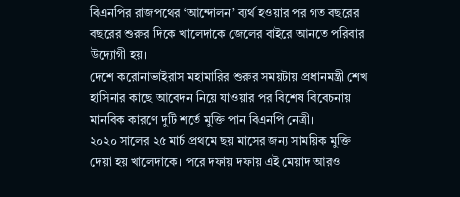বিএনপির রাজপথের ‘আন্দোলন’ ব্যর্থ হওয়ার পর গত বছরের বছরের শুরুর দিকে খালেদাকে জেলের বাইরে আনতে পরিবার উদ্যোগী হয়।
দেশে করোনাভাইরাস মহামারির শুরুর সময়টায় প্রধানমন্ত্রী শেখ হাসিনার কাছে আবেদন নিয়ে যাওয়ার পর বিশেষ বিবেচনায় মানবিক কারণে দুটি শর্তে মুক্তি পান বিএনপি নেত্রী।
২০২০ সালের ২৫ মার্চ প্রথমে ছয় মাসের জন্য সাময়িক মুক্তি দেয়া হয় খালেদাকে। পরে দফায় দফায় এই মেয়াদ আরও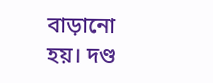বাড়ানো হয়। দণ্ড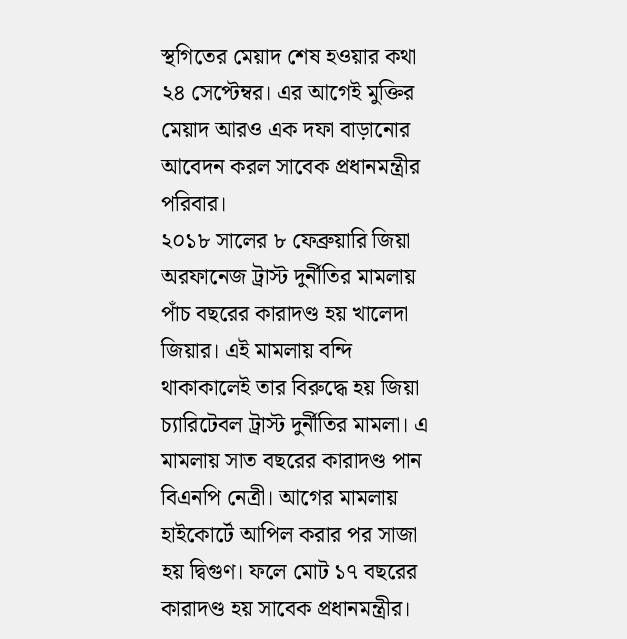স্থগিতের মেয়াদ শেষ হওয়ার কথা ২৪ সেপ্টেম্বর। এর আগেই মুক্তির মেয়াদ আরও এক দফা বাড়ানোর আবেদন করল সাবেক প্রধানমন্ত্রীর পরিবার।
২০১৮ সালের ৮ ফেব্রুয়ারি জিয়া অরফানেজ ট্রাস্ট দুর্নীতির মামলায় পাঁচ বছরের কারাদণ্ড হয় খালেদা জিয়ার। এই মামলায় বন্দি থাকাকালেই তার বিরুদ্ধে হয় জিয়া চ্যারিটেবল ট্রাস্ট দুর্নীতির মামলা। এ মামলায় সাত বছরের কারাদণ্ড পান বিএনপি নেত্রী। আগের মামলায় হাইকোর্টে আপিল করার পর সাজা হয় দ্বিগুণ। ফলে মোট ১৭ বছরের কারাদণ্ড হয় সাবেক প্রধানমন্ত্রীর।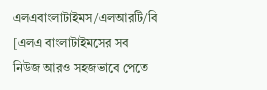এলএবাংলাটাইমস/এলআরটি/বি
[এলএ বাংলাটাইমসের সব নিউজ আরও সহজভাবে পেতে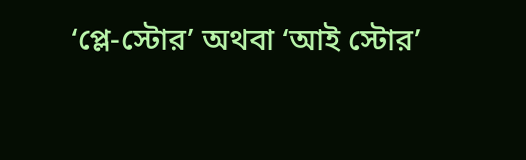‘প্লে-স্টোর’ অথবা ‘আই স্টোর’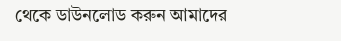থেকে ডাউনলোড করুন আমাদের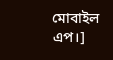মোবাইল এপ।]